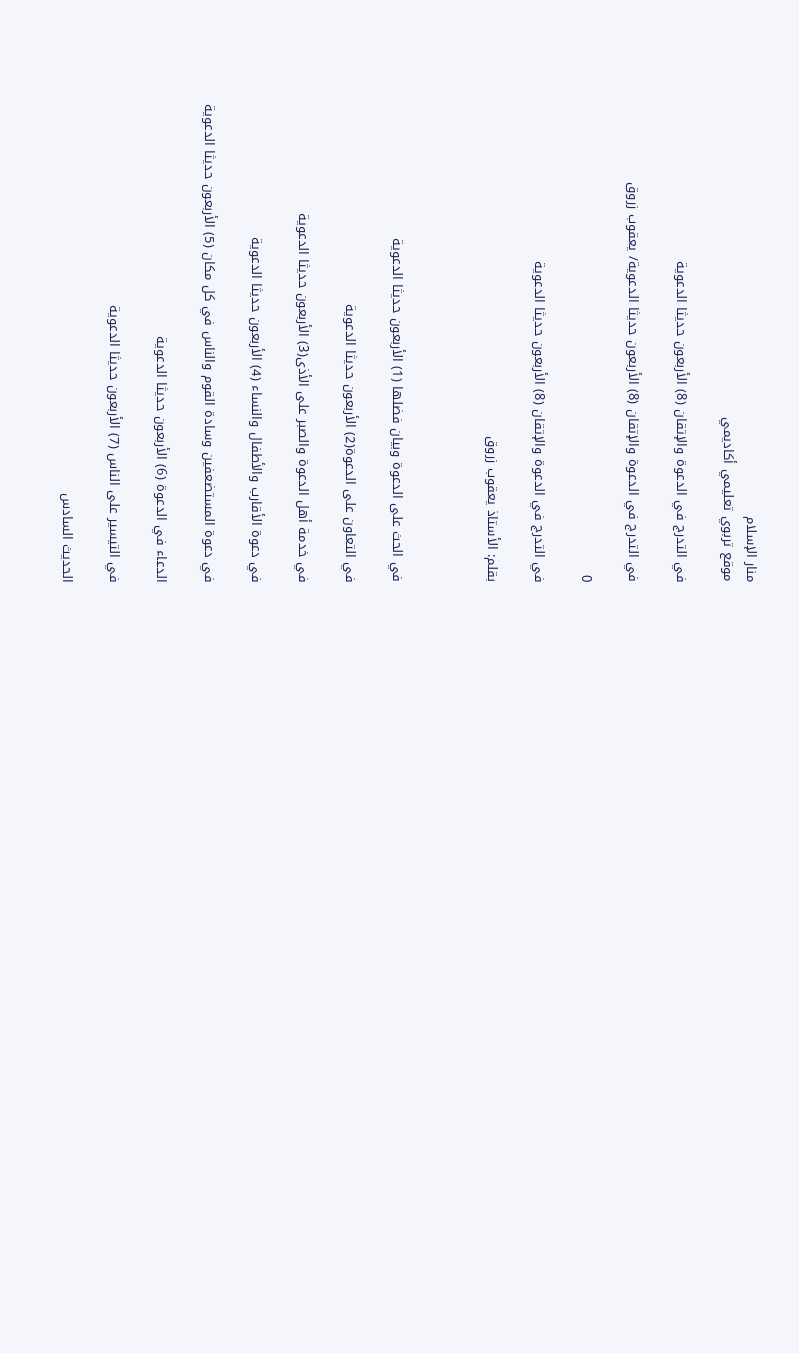منار الإسلام
موقع تربوي تعليمي أكاديمي

في التدرج في الدعوة والإتقان (8) الأربعون حديثا الدعوية

في التدرج في الدعوة والإتقان (8) الأربعون حديثا الدعوية/ يعقوب زروق

0

في التدرج في الدعوة والإتقان (8) الأربعون حديثا الدعوية

بقلم: الأستاذ يعقوب زروق



في الحث على الدعوة وبيان فضلها (1) الأربعون حديثا الدعوية

في التعاون على الدعوة(2) الأربعون حديثا الدعوية

في خدمة أهل الدعوة والصبر على الأذى(3) الأربعون حديثا الدعوية

في دعوة الأقارب والأطفال والنساء (4) الأربعون حديثا الدعوية

في دعوة المستضعفين وسادة القوم والناس في كل مكان (5) الأربعون حديثا الدعوية

الدعاء في الدعوة (6) الأربعون حديثا الدعوية

في التيسير على الناس (7) الأربعون حديثا الدعوية

الحديث السادس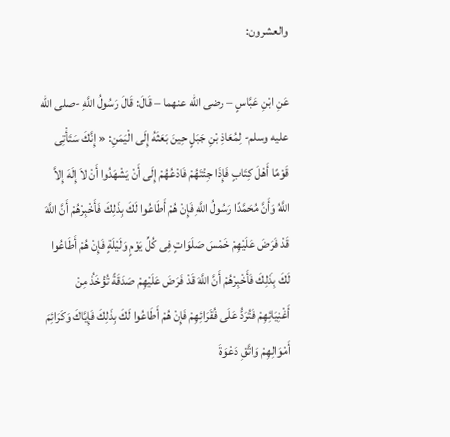والعشرون:

عَنِ ابْنِ عَبَّاسٍ – رضى الله عنهما – قَالَ: قَالَ رَسُولُ اللَّهِ -صلى الله عليه وسلم- لِمُعَاذِ بْنِ جَبَلٍ حِينَ بَعَثَهُ إِلَى الْيَمَنِ: « إِنَّكَ سَتَأْتِى قَوْمًا أَهْلَ كِتَابٍ فَإِذَا جِئْتَهُمْ فَادْعُهُمْ إِلَى أَنْ يَشْهَدُوا أَنْ لاَ إِلَهَ إِلاَّ اللَّهُ وَأَنَّ مُحَمَّدًا رَسُولُ اللَّهِ فَإِنْ هُمْ أَطَاعُوا لَكَ بِذَلِكَ فَأَخْبِرْهُمْ أَنَّ اللَّهَ قَدْ فَرَضَ عَلَيْهِمْ خَمْسَ صَلَوَاتٍ فِى كُلِّ يَوْمٍ وَلَيْلَةٍ فَإِنْ هُمْ أَطَاعُوا لَكَ بِذَلِكَ فَأَخْبِرْهُمْ أَنَّ اللَّهَ قَدْ فَرَضَ عَلَيْهِمْ صَدَقَةً تُؤْخَذُ مِنْ أَغْنِيَائِهِمْ فَتُرَدُّ عَلَى فُقَرَائِهِمْ فَإِنْ هُمْ أَطَاعُوا لَكَ بِذَلِكَ فَإِيَّاكَ وَكَرَائِمَ أَمْوَالِهِمْ وَاتَّقِ دَعْوَةَ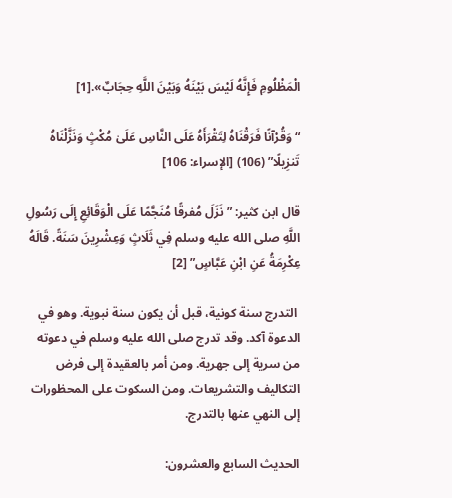الْمَظْلُومِ فَإِنَّهُ لَيْسَ بَيْنَهُ وَبَيْنَ اللَّهِ حِجَابٌ».[1]

“وَقُرْآنًا فَرَقْنَاهُ لِتَقْرَأَهُ عَلَى النَّاسِ عَلَىٰ مُكْثٍ وَنَزَّلْنَاهُ تَنزِيلًا” (106) [الإسراء: 106]

قال ابن كثير: ” نَزَلَ مُفرقًا مُنَجَّمًا عَلَى الْوَقَائِعِ إِلَى رَسُولِ اللَّهِ صلى الله عليه وسلم فِي ثَلَاثٍ وَعِشْرِينَ سَنَةً. قَالَهُ عِكْرِمَةُ عَنِ ابْنِ عَبَّاسٍ” [2]

 التدرج سنة كونية، قبل أن يكون سنة نبوية. وهو في الدعوة آكد. وقد تدرج صلى الله عليه وسلم في دعوته من سرية إلى جهرية. ومن أمر بالعقيدة إلى فرض التكاليف والتشريعات. ومن السكوت على المحظورات إلى النهي عنها بالتدرج.

الحديث السابع والعشرون: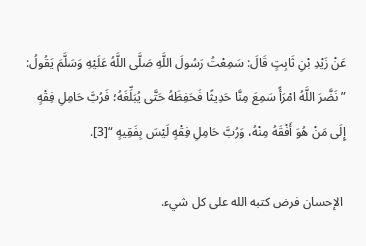عَنْ زَيْدِ بْنِ ثَابِتٍ قَالَ: سَمِعْتُ رَسُولَ اللَّهِ صَلَّى اللَّهُ عَلَيْهِ وَسَلَّمَ يَقُولُ: ” نَضَّرَ اللَّهُ امْرَأً سَمِعَ مِنَّا حَدِيثًا فَحَفِظَهُ حَتَّى يُبَلِّغَهُ؛ فَرُبَّ حَامِلِ فِقْهٍ إِلَى مَنْ هُوَ أَفْقَهُ مِنْهُ، وَرُبَّ حَامِلِ فِقْهٍ لَيْسَ بِفَقِيهٍ “[3].

 الإحسان فرض كتبه الله على كل شيء.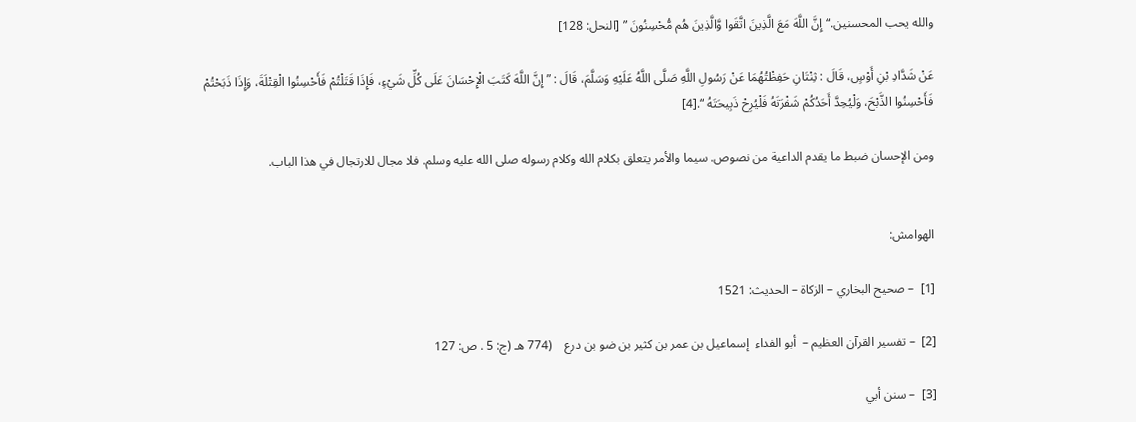والله يحب المحسنين.“إِنَّ اللَّهَ مَعَ الَّذِينَ اتَّقَوا وَّالَّذِينَ هُم مُّحْسِنُونَ ” [النحل: 128]

عَنْ شَدَّادِ بْنِ أَوْسٍ، قَالَ : ثِنْتَانِ حَفِظْتُهُمَا عَنْ رَسُولِ اللَّهِ صَلَّى اللَّهُ عَلَيْهِ وَسَلَّمَ، قَالَ : ” إِنَّ اللَّهَ كَتَبَ الْإِحْسَانَ عَلَى كُلِّ شَيْءٍ، فَإِذَا قَتَلْتُمْ فَأَحْسِنُوا الْقِتْلَةَ، وَإِذَا ذَبَحْتُمْ فَأَحْسِنُوا الذَّبْحَ، وَلْيُحِدَّ أَحَدُكُمْ شَفْرَتَهُ فَلْيُرِحْ ذَبِيحَتَهُ “.[4]

ومن الإحسان ضبط ما يقدم الداعية من نصوص. سيما والأمر يتعلق بكلام الله وكلام رسوله صلى الله عليه وسلم. فلا مجال للارتجال في هذا الباب.


الهوامش:

[1]  – صحيح البخاري – الزكاة – الحديث: 1521

[2]  – تفسير القرآن العظيم –  أبو الفداء  إسماعيل بن عمر بن كثير بن ضو بن درع    (774 هـ (ج: 5 . ص: 127

[3]  – سنن أبي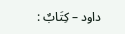داود – كِتَابٌ :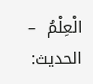الْعِلْمُ  – الحديث: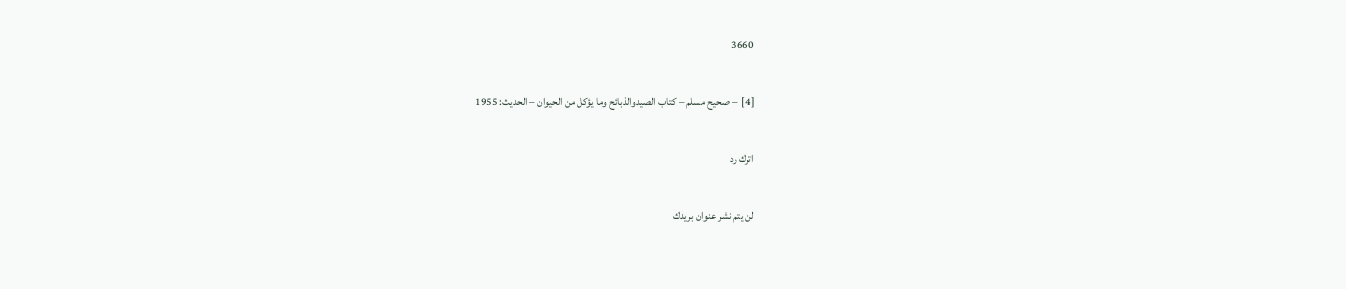3660

[4]  – صحيح مسلم – كتاب الصيدوالذبائح وما يؤكل من الحيوان – الحديث: 1955

اترك رد

لن يتم نشر عنوان بريدك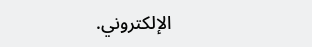الإلكتروني.